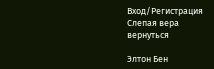Вход/Регистрация
Слепая вера
вернуться

Элтон Бен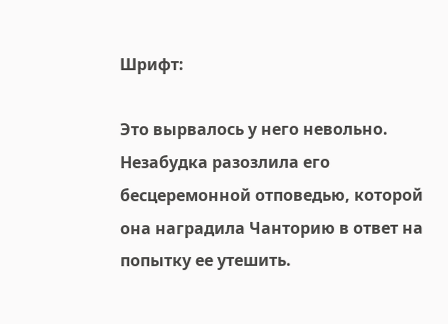Шрифт:

Это вырвалось у него невольно. Незабудка разозлила его бесцеремонной отповедью, которой она наградила Чанторию в ответ на попытку ее утешить.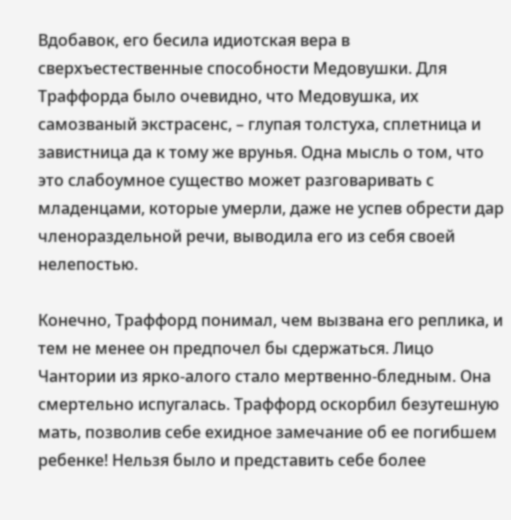Вдобавок, его бесила идиотская вера в сверхъестественные способности Медовушки. Для Траффорда было очевидно, что Медовушка, их самозваный экстрасенс, – глупая толстуха, сплетница и завистница да к тому же врунья. Одна мысль о том, что это слабоумное существо может разговаривать с младенцами, которые умерли, даже не успев обрести дар членораздельной речи, выводила его из себя своей нелепостью.

Конечно, Траффорд понимал, чем вызвана его реплика, и тем не менее он предпочел бы сдержаться. Лицо Чантории из ярко-алого стало мертвенно-бледным. Она смертельно испугалась. Траффорд оскорбил безутешную мать, позволив себе ехидное замечание об ее погибшем ребенке! Нельзя было и представить себе более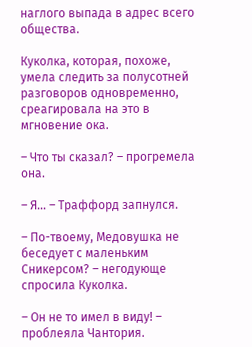наглого выпада в адрес всего общества.

Куколка, которая, похоже, умела следить за полусотней разговоров одновременно, среагировала на это в мгновение ока.

– Что ты сказал? – прогремела она.

– Я… – Траффорд запнулся.

– По-твоему, Медовушка не беседует с маленьким Сникерсом? – негодующе спросила Куколка.

– Он не то имел в виду! – проблеяла Чантория.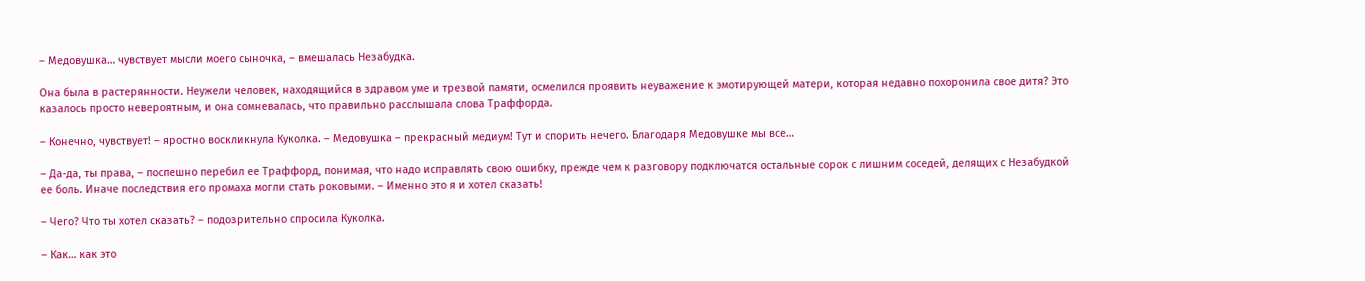– Медовушка… чувствует мысли моего сыночка, – вмешалась Незабудка.

Она была в растерянности. Неужели человек, находящийся в здравом уме и трезвой памяти, осмелился проявить неуважение к эмотирующей матери, которая недавно похоронила свое дитя? Это казалось просто невероятным, и она сомневалась, что правильно расслышала слова Траффорда.

– Конечно, чувствует! – яростно воскликнула Куколка. – Медовушка – прекрасный медиум! Тут и спорить нечего. Благодаря Медовушке мы все…

– Да-да, ты права, – поспешно перебил ее Траффорд, понимая, что надо исправлять свою ошибку, прежде чем к разговору подключатся остальные сорок с лишним соседей, делящих с Незабудкой ее боль. Иначе последствия его промаха могли стать роковыми. – Именно это я и хотел сказать!

– Чего? Что ты хотел сказать? – подозрительно спросила Куколка.

– Как… как это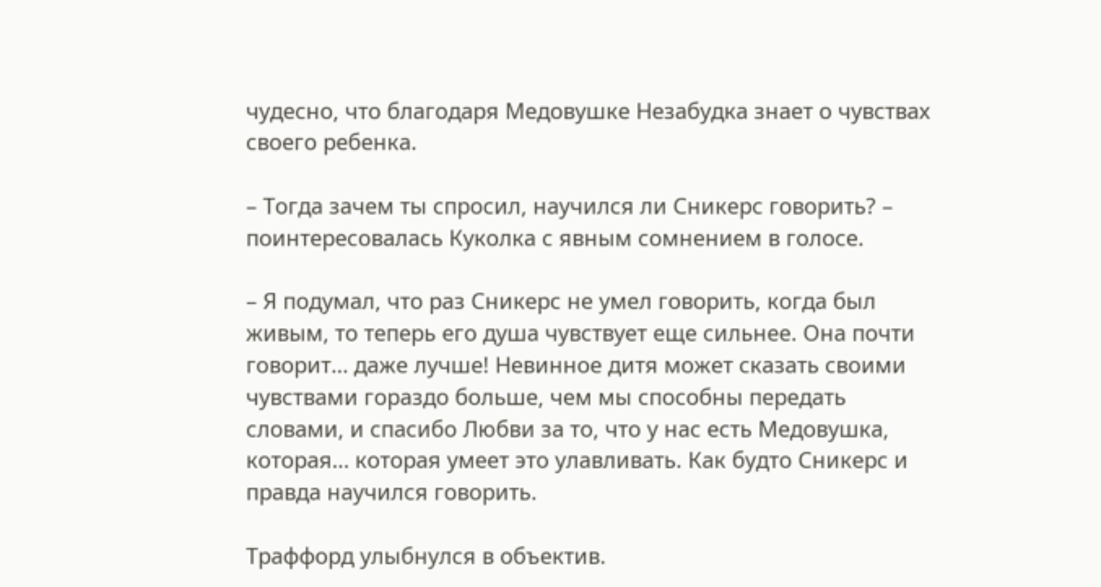чудесно, что благодаря Медовушке Незабудка знает о чувствах своего ребенка.

– Тогда зачем ты спросил, научился ли Сникерс говорить? – поинтересовалась Куколка с явным сомнением в голосе.

– Я подумал, что раз Сникерс не умел говорить, когда был живым, то теперь его душа чувствует еще сильнее. Она почти говорит… даже лучше! Невинное дитя может сказать своими чувствами гораздо больше, чем мы способны передать словами, и спасибо Любви за то, что у нас есть Медовушка, которая… которая умеет это улавливать. Как будто Сникерс и правда научился говорить.

Траффорд улыбнулся в объектив.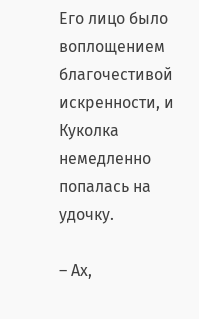Его лицо было воплощением благочестивой искренности, и Куколка немедленно попалась на удочку.

– Ах,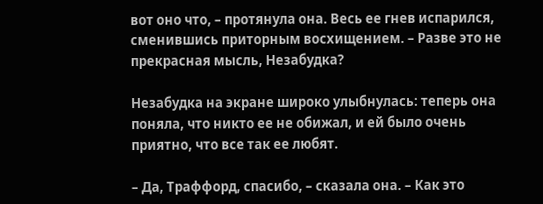вот оно что, – протянула она. Весь ее гнев испарился, сменившись приторным восхищением. – Разве это не прекрасная мысль, Незабудка?

Незабудка на экране широко улыбнулась: теперь она поняла, что никто ее не обижал, и ей было очень приятно, что все так ее любят.

– Да, Траффорд, спасибо, – сказала она. – Как это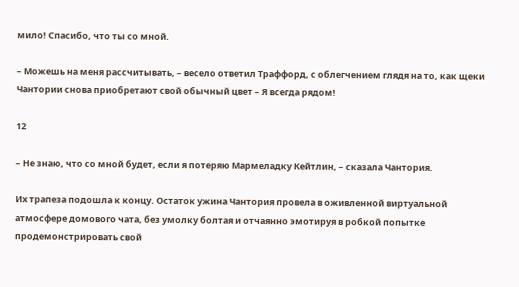мило! Спасибо, что ты со мной.

– Можешь на меня рассчитывать, – весело ответил Траффорд, с облегчением глядя на то, как щеки Чантории снова приобретают свой обычный цвет – Я всегда рядом!

12

– Не знаю, что со мной будет, если я потеряю Мармеладку Кейтлин, – сказала Чантория.

Их трапеза подошла к концу. Остаток ужина Чантория провела в оживленной виртуальной атмосфере домового чата, без умолку болтая и отчаянно эмотируя в робкой попытке продемонстрировать свой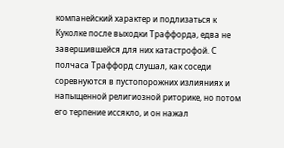компанейский характер и подлизаться к Куколке после выходки Траффорда, едва не завершившейся для них катастрофой. С полчаса Траффорд слушал, как соседи соревнуются в пустопорожних излияниях и напыщенной религиозной риторике, но потом его терпение иссякло, и он нажал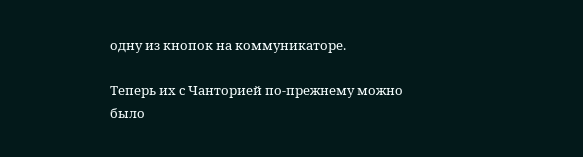одну из кнопок на коммуникаторе.

Теперь их с Чанторией по-прежнему можно было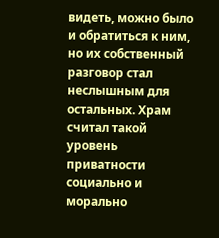видеть, можно было и обратиться к ним, но их собственный разговор стал неслышным для остальных. Храм считал такой уровень приватности социально и морально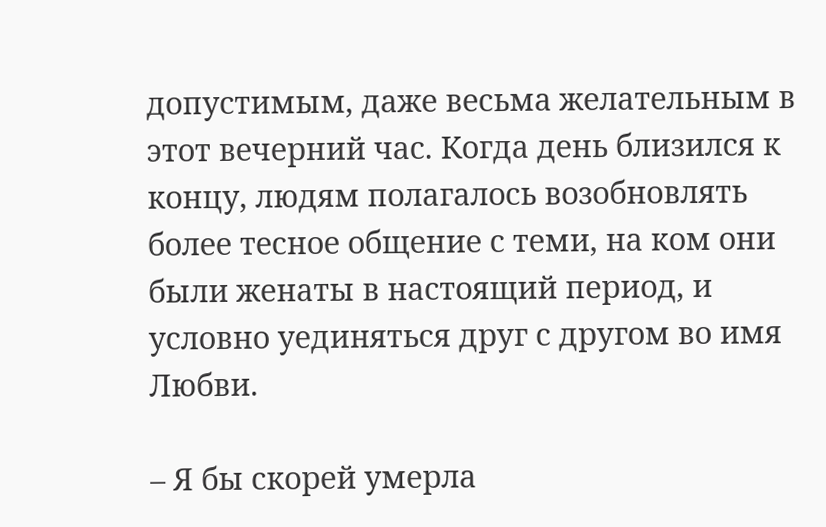допустимым, даже весьма желательным в этот вечерний час. Когда день близился к концу, людям полагалось возобновлять более тесное общение с теми, на ком они были женаты в настоящий период, и условно уединяться друг с другом во имя Любви.

– Я бы скорей умерла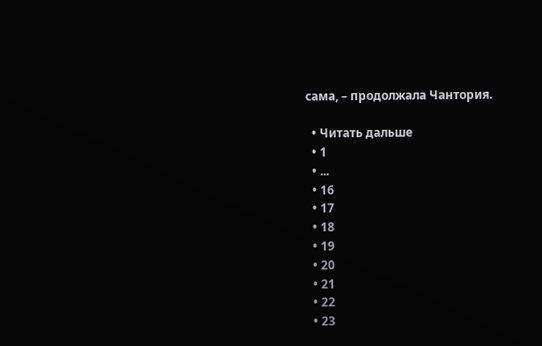сама, – продолжала Чантория.

  • Читать дальше
  • 1
  • ...
  • 16
  • 17
  • 18
  • 19
  • 20
  • 21
  • 22
  • 23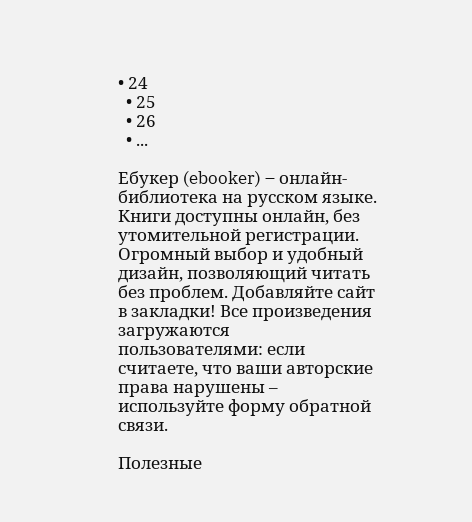• 24
  • 25
  • 26
  • ...

Ебукер (ebooker) – онлайн-библиотека на русском языке. Книги доступны онлайн, без утомительной регистрации. Огромный выбор и удобный дизайн, позволяющий читать без проблем. Добавляйте сайт в закладки! Все произведения загружаются пользователями: если считаете, что ваши авторские права нарушены – используйте форму обратной связи.

Полезные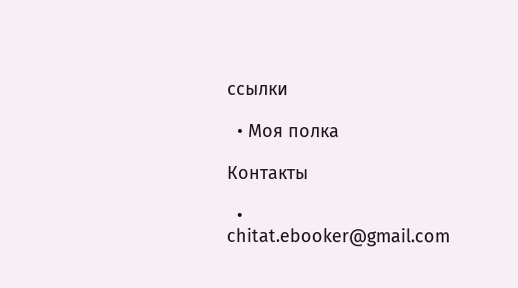ссылки

  • Моя полка

Контакты

  • chitat.ebooker@gmail.com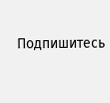Подпишитесь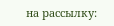на рассылку: